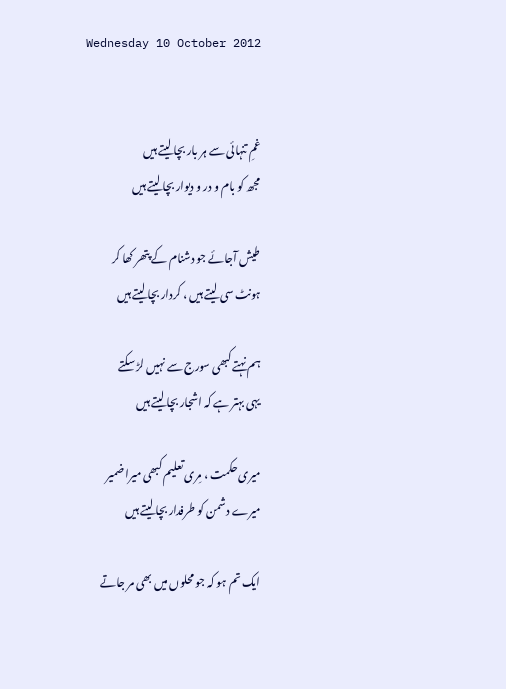Wednesday 10 October 2012


غمِ تنہائی سے ہر بار بچا لیتے ہیں
مجھ کو بام و در و دیوار بچا لیتے ہیں

طیش آجائے جو دشنام کے پتھر کھا کر
ہونٹ سی لیتے ہیں ، کردار بچا لیتے ہیں

ہم نہتے کبھی سورج سے نہیں لڑ سکتے
یہی بہتر ہے کہ اشجار بچا لیتے ہیں

میری حکمت ، مِری تعلیم کبھی میرا ضمیر
میرے دشمن کو طرفدار بچا لیتے ہیں

ایک تم ہو کہ جو محلوں میں بھی مر جاتے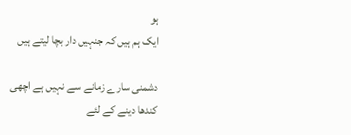ہو
ایک ہم ہیں کہ جنہیں دار بچا لیتے ہیں

دشمنی سارے زمانے سے نہیں ہے اچھی
کندھا دینے کے لئے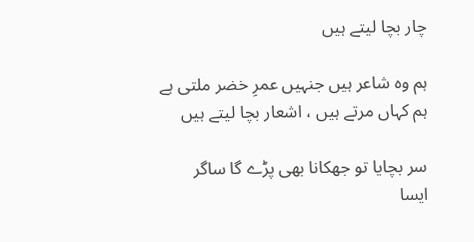چار بچا لیتے ہیں

ہم وہ شاعر ہیں جنہیں عمرِ خضر ملتی ہے
ہم کہاں مرتے ہیں ، اشعار بچا لیتے ہیں

سر بچایا تو جھکانا بھی پڑے گا ساگر
ایسا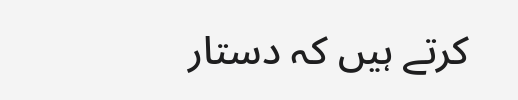کرتے ہیں کہ دستار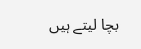بچا لیتے ہیں